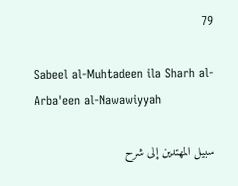79

Sabeel al-Muhtadeen ila Sharh al-Arba'een al-Nawawiyyah

سبيل المهتدين إلى شرح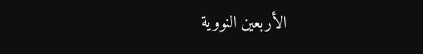الأربعين النووية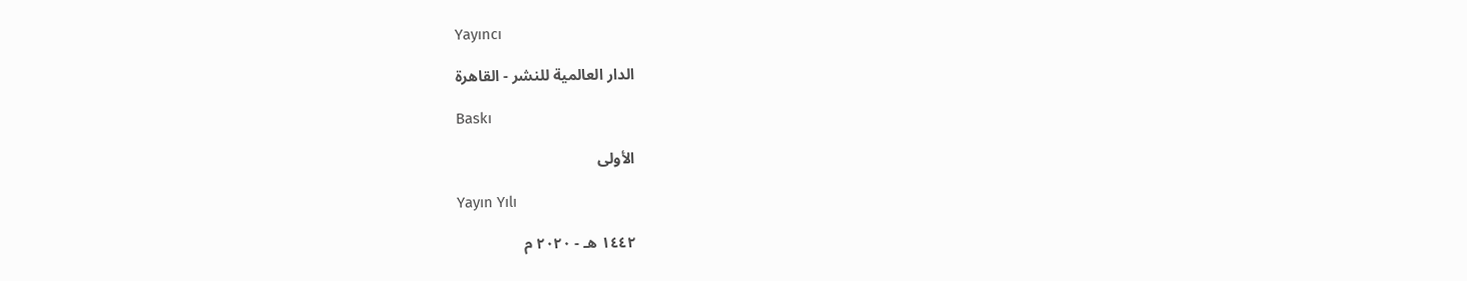Yayıncı

الدار العالمية للنشر - القاهرة

Baskı

الأولى

Yayın Yılı

١٤٤٢ هـ - ٢٠٢٠ م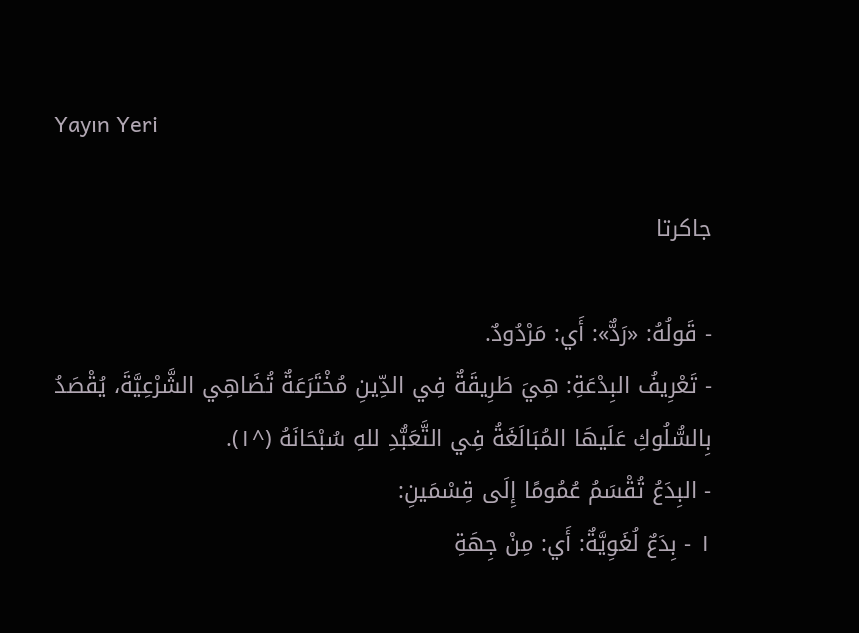Yayın Yeri

جاكرتا

- قَولُهُ: «رَدٌّ»: أَي: مَرْدُودٌ.
- تَعْرِيفُ البِدْعَةِ: هِيَ طَرِيقَةٌ فِي الدِّينِ مُخْتَرَعَةٌ تُضَاهِي الشَّرْعِيَّةَ، يُقْصَدُ بِالسُّلُوكِ عَلَيهَا المُبَالَغَةُ فِي التَّعَبُّدِ للهِ سُبْحَانَهُ (^١).
- البِدَعُ تُقْسَمُ عُمُومًا إِلَى قِسْمَينِ:
١ - بِدَعٌ لُغَوِيَّةٌ: أَي: مِنْ جِهَةِ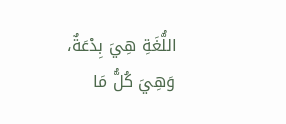اللُّغَةِ هِيَ بِدْعَةٌ، وَهِيَ كُلُّ مَا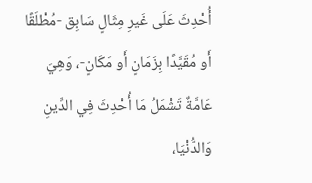أُحْدِثَ عَلَى غَيرِ مِثَالٍ سَابِق -مُطْلَقًا أَو مُقَيَّدًا بِزَمَانٍ أَو مَكَانٍ-، وَهِيَ عَامَّةٌ تَشْمَلُ مَا أُحْدِثَ فِي الدِّينِ وَالدُّنْيَا،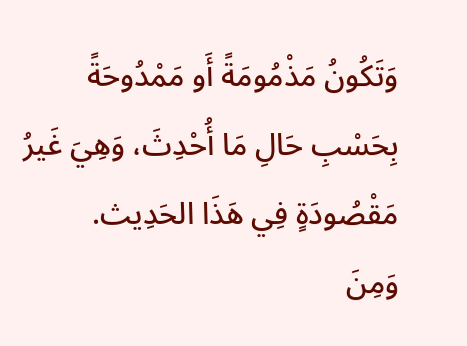وَتَكُونُ مَذْمُومَةً أَو مَمْدُوحَةً بِحَسْبِ حَالِ مَا أُحْدِثَ، وَهِيَ غَيرُ مَقْصُودَةٍ فِي هَذَا الحَدِيث.
وَمِنَ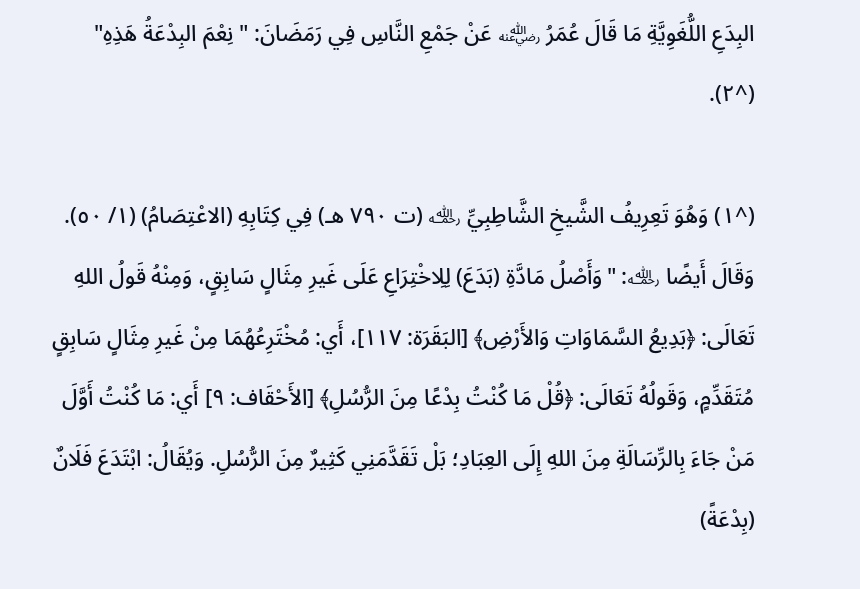البِدَعِ اللُّغَوِيَّةِ مَا قَالَ عُمَرُ ﵁ عَنْ جَمْعِ النَّاسِ فِي رَمَضَانَ: " نِعْمَ البِدْعَةُ هَذِهِ" (^٢).

(^١) وَهُوَ تَعِرِيفُ الشَّيخِ الشَّاطِبِيِّ ﵀ (ت ٧٩٠ هـ) فِي كِتَابِهِ (الاعْتِصَامُ) (١/ ٥٠).
وَقَالَ أَيضًا ﵀: "وَأَصْلُ مَادَّةِ (بَدَعَ) لِلِاخْتِرَاعِ عَلَى غَيرِ مِثَالٍ سَابِقٍ، وَمِنْهُ قَولُ اللهِ تَعَالَى: ﴿بَدِيعُ السَّمَاوَاتِ وَالأَرْضِ﴾ [البَقَرَة: ١١٧]، أَي: مُخْتَرِعُهُمَا مِنْ غَيرِ مِثَالٍ سَابِقٍ مُتَقَدِّمٍ، وَقَولُهُ تَعَالَى: ﴿قُلْ مَا كُنْتُ بِدْعًا مِنَ الرُّسُلِ﴾ [الأَحْقَاف: ٩] أَي: مَا كُنْتُ أَوَّلَ مَنْ جَاءَ بِالرِّسَالَةِ مِنَ اللهِ إِلَى العِبَادِ؛ بَلْ تَقَدَّمَنِي كَثِيرٌ مِنَ الرُّسُلِ. وَيُقَالُ: ابْتَدَعَ فَلَانٌ (بِدْعَةً)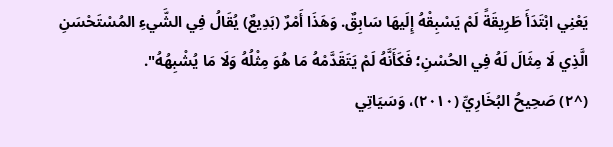يَعْنِي ابْتَدَأَ طَرِيقَةً لَمْ يَسْبِقْهُ إِلَيهَا سَابِقٌ. وَهَذَا أَمْرٌ (بَدِيعٌ) يُقَالُ فِي الشَّيءِ المُسْتَحْسَنِ الَّذِي لَا مِثَالَ لَهُ فِي الحُسْنِ؛ فَكَأَنَّهُ لَمْ يَتَقَدَّمْهُ مَا هُوَ مِثْلُهُ وَلَا مَا يُشْبِهُهُ".
(^٢) صَحِيحُ البُخَارِيِّ (٢٠١٠)، وَسَيَاتِي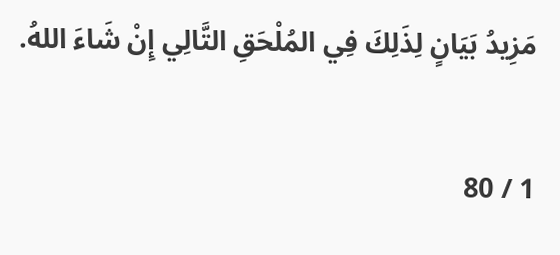مَزِيدُ بَيَانٍ لِذَلِكَ فِي المُلْحَقِ التَّالِي إِنْ شَاءَ اللهُ.

1 / 80